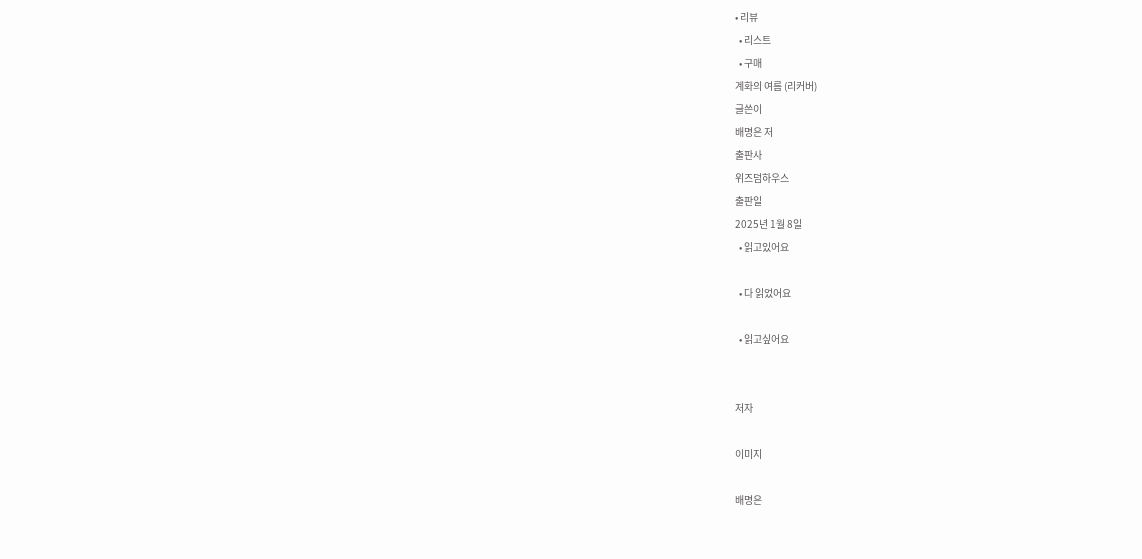• 리뷰
  • 리스트
  • 구매
계화의 여름 (리커버)
글쓴이
배명은 저
출판사
위즈덤하우스
출판일
2025년 1월 8일
  • 읽고있어요

  • 다 읽었어요

  • 읽고싶어요


저자

이미지

배명은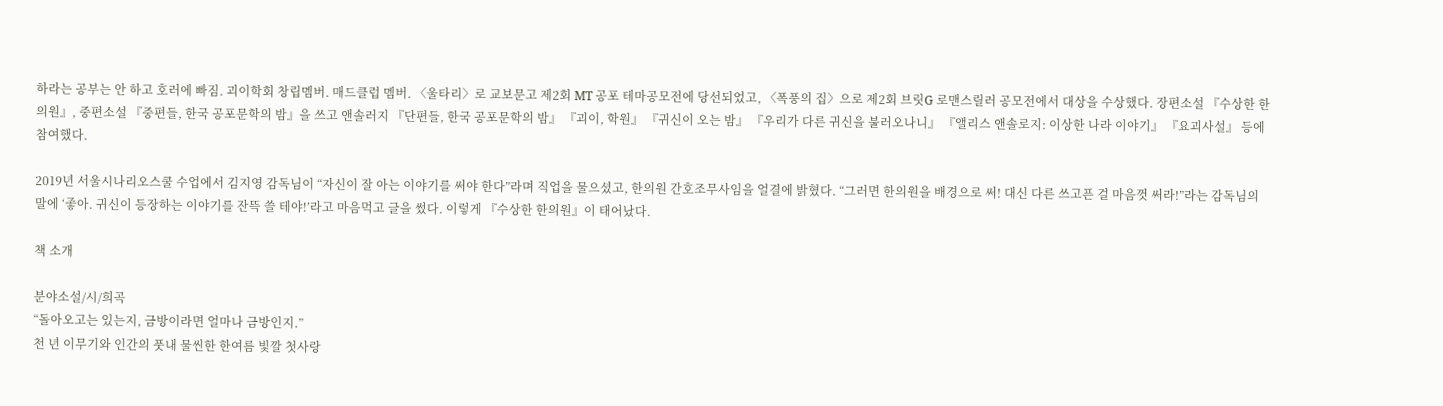하라는 공부는 안 하고 호러에 빠짐. 괴이학회 창립멤버. 매드클럽 멤버. 〈울타리〉로 교보문고 제2회 MT 공포 테마공모전에 당선되었고, 〈폭풍의 집〉으로 제2회 브릿G 로맨스릴러 공모전에서 대상을 수상했다. 장편소설 『수상한 한의원』, 중편소설 『중편들, 한국 공포문학의 밤』을 쓰고 앤솔러지 『단편들, 한국 공포문학의 밤』 『괴이, 학원』 『귀신이 오는 밤』 『우리가 다른 귀신을 불러오나니』 『앨리스 앤솔로지: 이상한 나라 이야기』 『요괴사설』 등에 참여했다.

2019년 서울시나리오스쿨 수업에서 김지영 감독님이 “자신이 잘 아는 이야기를 써야 한다”라며 직업을 물으셨고, 한의원 간호조무사임을 얼결에 밝혔다. “그러면 한의원을 배경으로 써! 대신 다른 쓰고픈 걸 마음껏 써라!”라는 감독님의 말에 ‘좋아. 귀신이 등장하는 이야기를 잔뜩 쓸 테야!’라고 마음먹고 글을 썼다. 이렇게 『수상한 한의원』이 태어났다.

책 소개

분야소설/시/희곡
“돌아오고는 있는지, 금방이라면 얼마나 금방인지.”
천 년 이무기와 인간의 풋내 물씬한 한여름 빛깔 첫사랑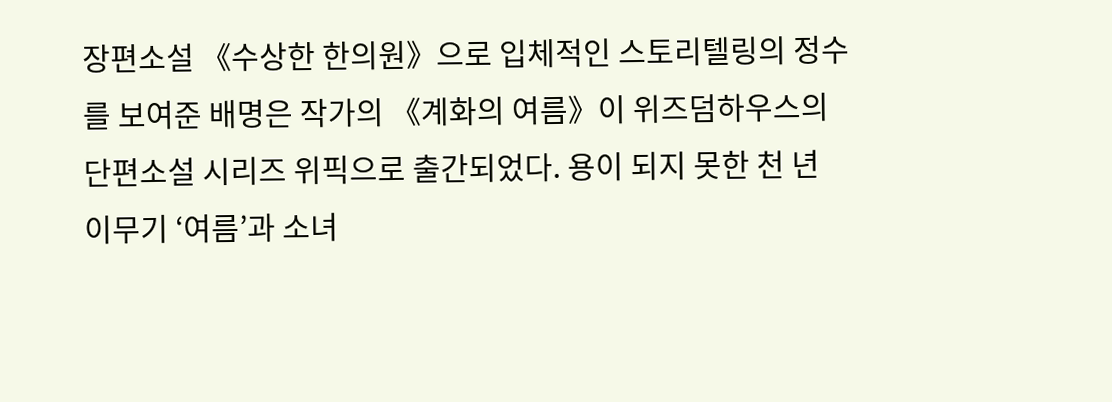장편소설 《수상한 한의원》으로 입체적인 스토리텔링의 정수를 보여준 배명은 작가의 《계화의 여름》이 위즈덤하우스의 단편소설 시리즈 위픽으로 출간되었다. 용이 되지 못한 천 년 이무기 ‘여름’과 소녀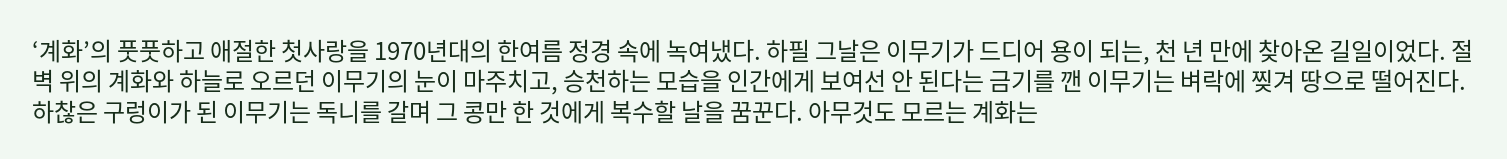‘계화’의 풋풋하고 애절한 첫사랑을 1970년대의 한여름 정경 속에 녹여냈다. 하필 그날은 이무기가 드디어 용이 되는, 천 년 만에 찾아온 길일이었다. 절벽 위의 계화와 하늘로 오르던 이무기의 눈이 마주치고, 승천하는 모습을 인간에게 보여선 안 된다는 금기를 깬 이무기는 벼락에 찢겨 땅으로 떨어진다. 하찮은 구렁이가 된 이무기는 독니를 갈며 그 콩만 한 것에게 복수할 날을 꿈꾼다. 아무것도 모르는 계화는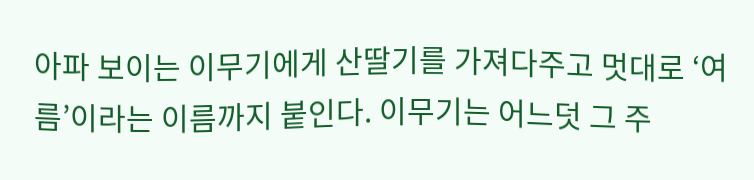아파 보이는 이무기에게 산딸기를 가져다주고 멋대로 ‘여름’이라는 이름까지 붙인다. 이무기는 어느덧 그 주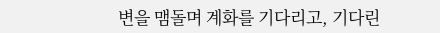변을 맴돌며 계화를 기다리고, 기다린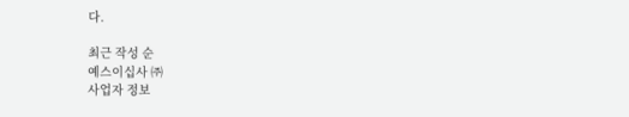다.

최근 작성 순
예스이십사 ㈜
사업자 정보